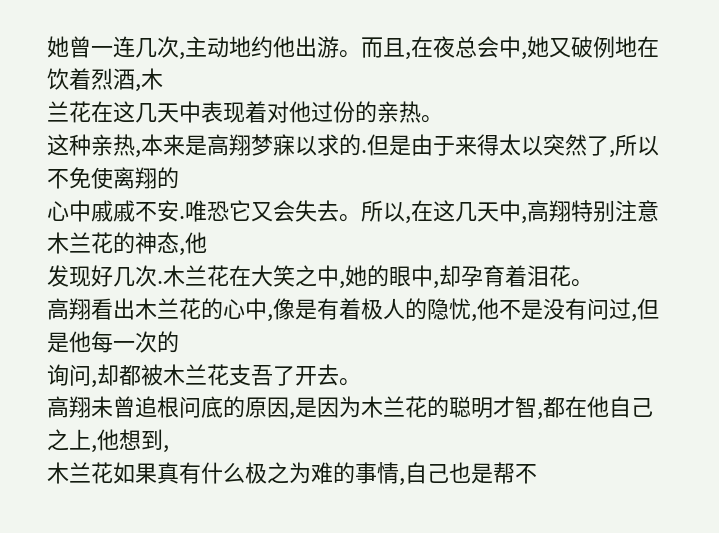她曾一连几次,主动地约他出游。而且,在夜总会中,她又破例地在饮着烈酒,木
兰花在这几天中表现着对他过份的亲热。
这种亲热,本来是高翔梦寐以求的.但是由于来得太以突然了,所以不免使离翔的
心中戚戚不安.唯恐它又会失去。所以,在这几天中,高翔特别注意木兰花的神态,他
发现好几次.木兰花在大笑之中,她的眼中,却孕育着泪花。
高翔看出木兰花的心中,像是有着极人的隐忧,他不是没有问过,但是他每一次的
询问,却都被木兰花支吾了开去。
高翔未曾追根问底的原因,是因为木兰花的聪明才智,都在他自己之上,他想到,
木兰花如果真有什么极之为难的事情,自己也是帮不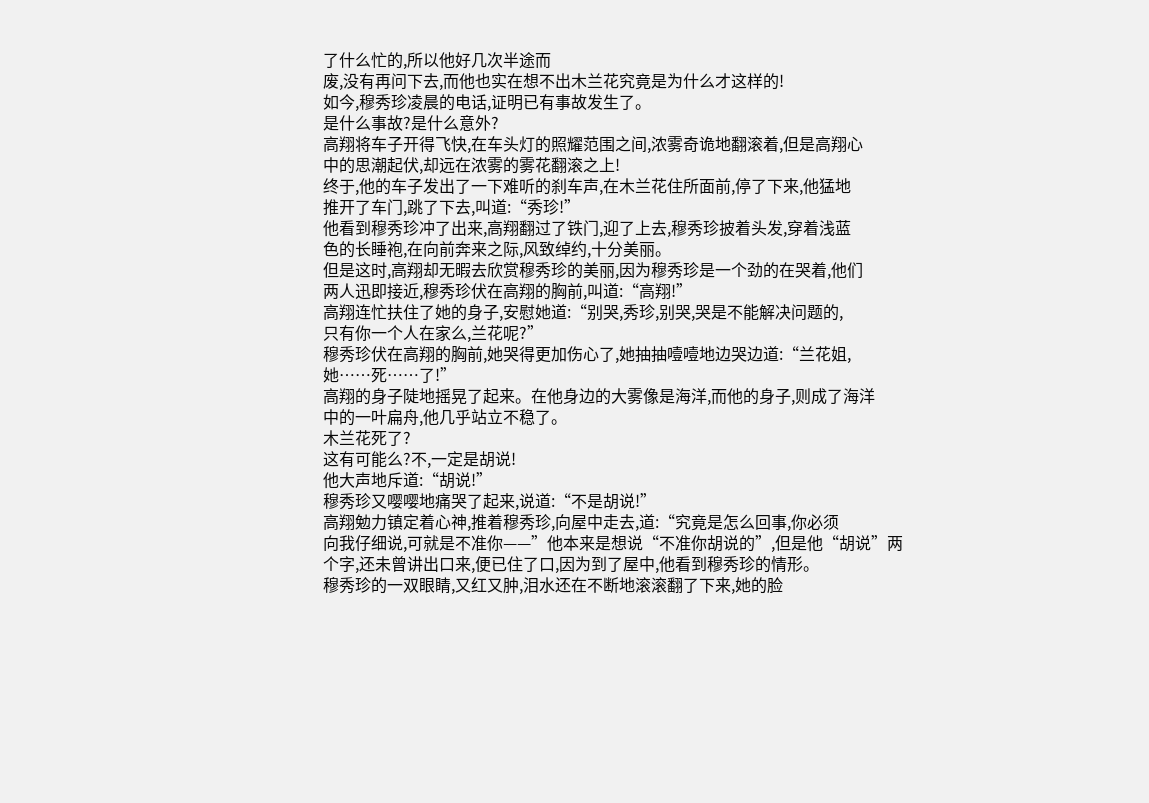了什么忙的,所以他好几次半途而
废,没有再问下去,而他也实在想不出木兰花究竟是为什么才这样的!
如今,穆秀珍凌晨的电话,证明已有事故发生了。
是什么事故?是什么意外?
高翔将车子开得飞快,在车头灯的照耀范围之间,浓雾奇诡地翻滚着,但是高翔心
中的思潮起伏,却远在浓雾的雾花翻滚之上!
终于,他的车子发出了一下难听的刹车声,在木兰花住所面前,停了下来,他猛地
推开了车门,跳了下去,叫道:“秀珍!”
他看到穆秀珍冲了出来,高翔翻过了铁门,迎了上去,穆秀珍披着头发,穿着浅蓝
色的长睡袍,在向前奔来之际,风致绰约,十分美丽。
但是这时,高翔却无暇去欣赏穆秀珍的美丽,因为穆秀珍是一个劲的在哭着,他们
两人迅即接近,穆秀珍伏在高翔的胸前,叫道:“高翔!”
高翔连忙扶住了她的身子,安慰她道:“别哭,秀珍,别哭,哭是不能解决问题的,
只有你一个人在家么,兰花呢?”
穆秀珍伏在高翔的胸前,她哭得更加伤心了,她抽抽噎噎地边哭边道:“兰花姐,
她……死……了!”
高翔的身子陡地摇晃了起来。在他身边的大雾像是海洋,而他的身子,则成了海洋
中的一叶扁舟,他几乎站立不稳了。
木兰花死了?
这有可能么?不,一定是胡说!
他大声地斥道:“胡说!”
穆秀珍又嘤嘤地痛哭了起来,说道:“不是胡说!”
高翔勉力镇定着心神,推着穆秀珍,向屋中走去,道:“究竟是怎么回事,你必须
向我仔细说,可就是不准你——”他本来是想说“不准你胡说的”,但是他“胡说”两
个字,还未曾讲出口来,便已住了口,因为到了屋中,他看到穆秀珍的情形。
穆秀珍的一双眼睛,又红又肿,泪水还在不断地滚滚翻了下来,她的脸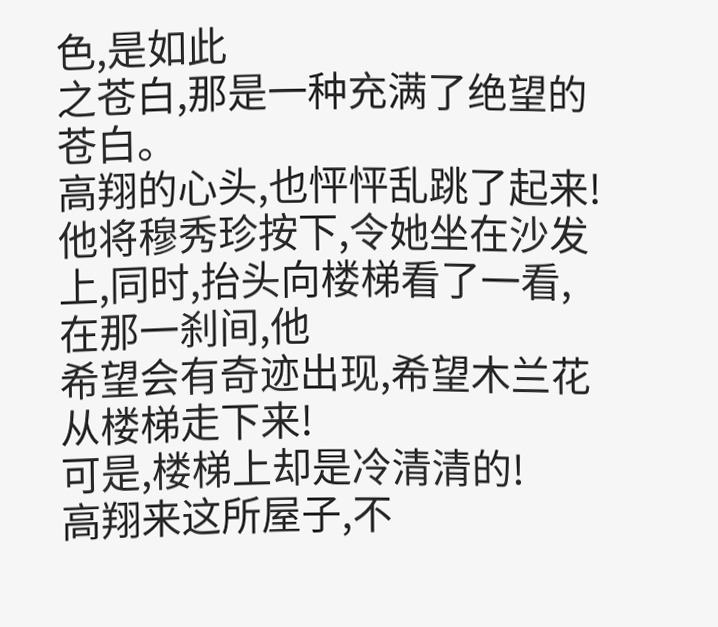色,是如此
之苍白,那是一种充满了绝望的苍白。
高翔的心头,也怦怦乱跳了起来!
他将穆秀珍按下,令她坐在沙发上,同时,抬头向楼梯看了一看,在那一刹间,他
希望会有奇迹出现,希望木兰花从楼梯走下来!
可是,楼梯上却是冷清清的!
高翔来这所屋子,不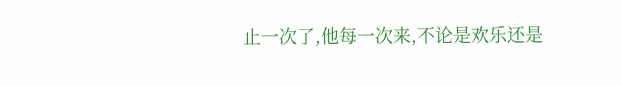止一次了,他每一次来,不论是欢乐还是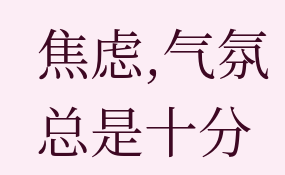焦虑,气氛总是十分